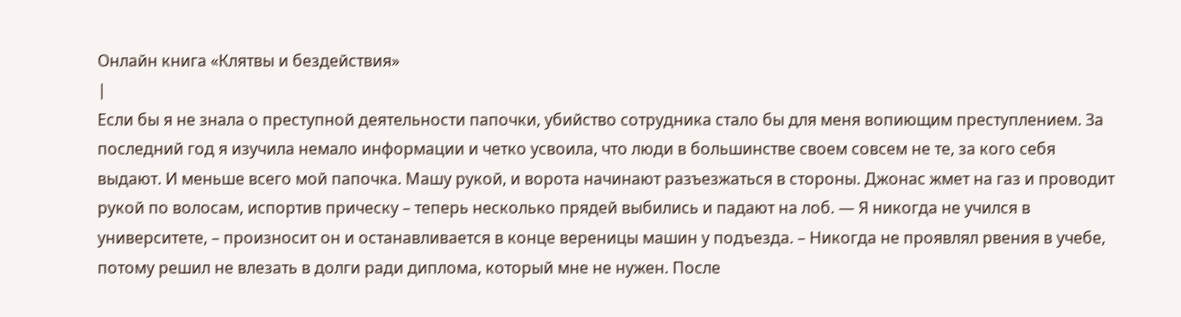Онлайн книга «Клятвы и бездействия»
|
Если бы я не знала о преступной деятельности папочки, убийство сотрудника стало бы для меня вопиющим преступлением. За последний год я изучила немало информации и четко усвоила, что люди в большинстве своем совсем не те, за кого себя выдают. И меньше всего мой папочка. Машу рукой, и ворота начинают разъезжаться в стороны. Джонас жмет на газ и проводит рукой по волосам, испортив прическу – теперь несколько прядей выбились и падают на лоб. — Я никогда не учился в университете, – произносит он и останавливается в конце вереницы машин у подъезда. – Никогда не проявлял рвения в учебе, потому решил не влезать в долги ради диплома, который мне не нужен. После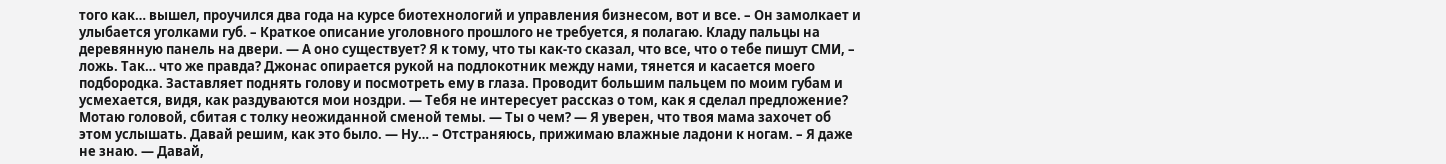того как… вышел, проучился два года на курсе биотехнологий и управления бизнесом, вот и все. – Он замолкает и улыбается уголками губ. – Краткое описание уголовного прошлого не требуется, я полагаю. Кладу пальцы на деревянную панель на двери. — А оно существует? Я к тому, что ты как-то сказал, что все, что о тебе пишут СМИ, – ложь. Так… что же правда? Джонас опирается рукой на подлокотник между нами, тянется и касается моего подбородка. Заставляет поднять голову и посмотреть ему в глаза. Проводит большим пальцем по моим губам и усмехается, видя, как раздуваются мои ноздри. — Тебя не интересует рассказ о том, как я сделал предложение? Мотаю головой, сбитая с толку неожиданной сменой темы. — Ты о чем? — Я уверен, что твоя мама захочет об этом услышать. Давай решим, как это было. — Ну… – Отстраняюсь, прижимаю влажные ладони к ногам. – Я даже не знаю. — Давай,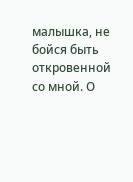малышка, не бойся быть откровенной со мной. О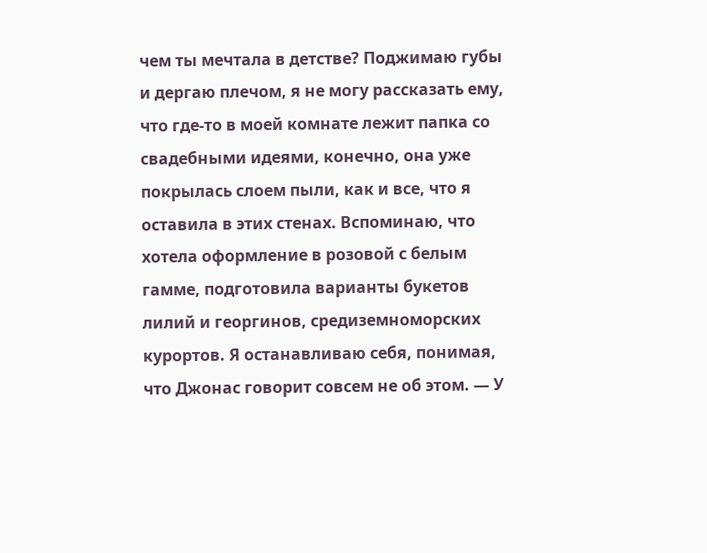чем ты мечтала в детстве? Поджимаю губы и дергаю плечом, я не могу рассказать ему, что где-то в моей комнате лежит папка со свадебными идеями, конечно, она уже покрылась слоем пыли, как и все, что я оставила в этих стенах. Вспоминаю, что хотела оформление в розовой с белым гамме, подготовила варианты букетов лилий и георгинов, средиземноморских курортов. Я останавливаю себя, понимая, что Джонас говорит совсем не об этом. — У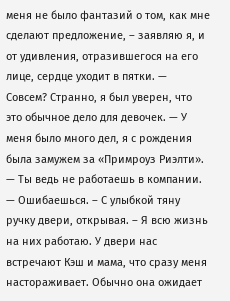меня не было фантазий о том, как мне сделают предложение, – заявляю я, и от удивления, отразившегося на его лице, сердце уходит в пятки. — Совсем? Странно, я был уверен, что это обычное дело для девочек. — У меня было много дел, я с рождения была замужем за «Примроуз Риэлти». — Ты ведь не работаешь в компании. — Ошибаешься. – С улыбкой тяну ручку двери, открывая. – Я всю жизнь на них работаю. У двери нас встречают Кэш и мама, что сразу меня настораживает. Обычно она ожидает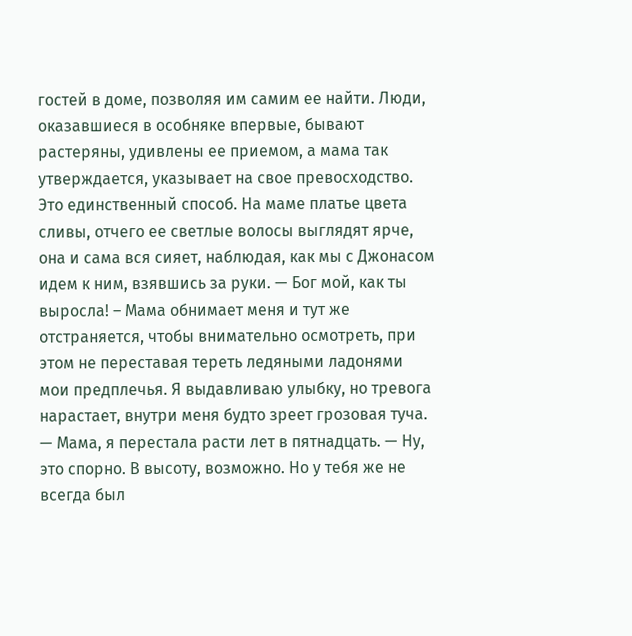гостей в доме, позволяя им самим ее найти. Люди, оказавшиеся в особняке впервые, бывают растеряны, удивлены ее приемом, а мама так утверждается, указывает на свое превосходство. Это единственный способ. На маме платье цвета сливы, отчего ее светлые волосы выглядят ярче, она и сама вся сияет, наблюдая, как мы с Джонасом идем к ним, взявшись за руки. — Бог мой, как ты выросла! – Мама обнимает меня и тут же отстраняется, чтобы внимательно осмотреть, при этом не переставая тереть ледяными ладонями мои предплечья. Я выдавливаю улыбку, но тревога нарастает, внутри меня будто зреет грозовая туча. — Мама, я перестала расти лет в пятнадцать. — Ну, это спорно. В высоту, возможно. Но у тебя же не всегда был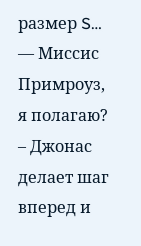размер S… — Миссис Примроуз, я полагаю? – Джонас делает шаг вперед и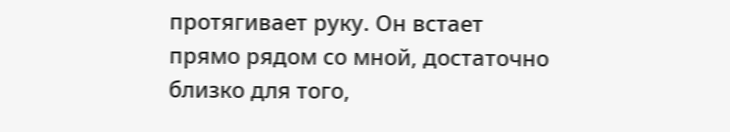протягивает руку. Он встает прямо рядом со мной, достаточно близко для того,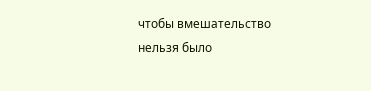чтобы вмешательство нельзя было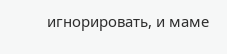игнорировать, и маме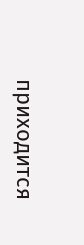приходится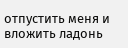отпустить меня и вложить ладонь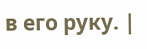в его руку. |